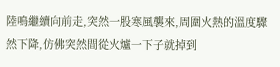陸鳴繼續向前走,突然一股寒風襲來,周圍火熱的溫度驟然下降,仿佛突然間從火爐一下子就掉到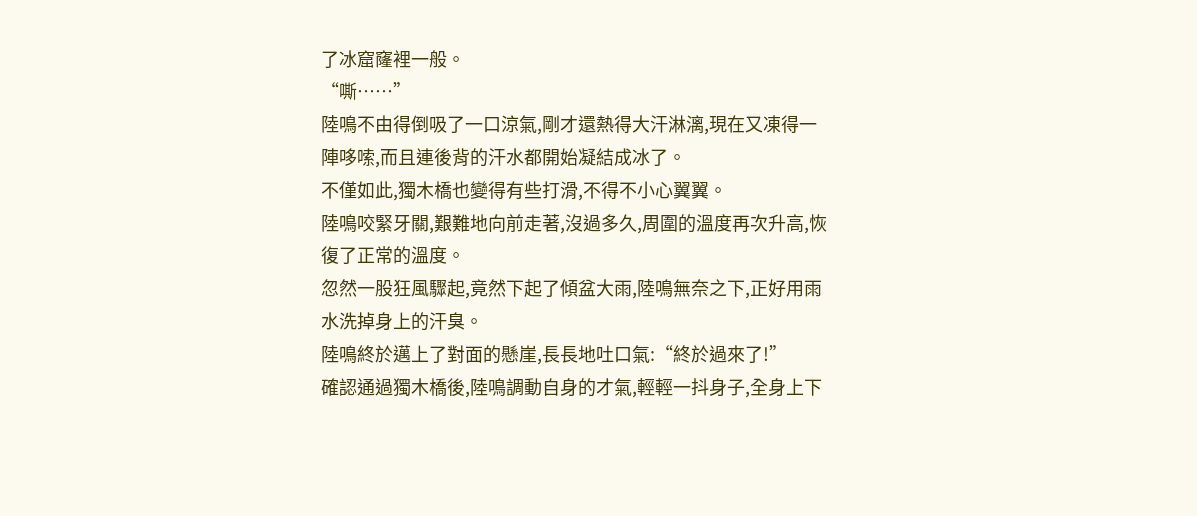了冰窟窿裡一般。
“嘶……”
陸鳴不由得倒吸了一口涼氣,剛才還熱得大汗淋漓,現在又凍得一陣哆嗦,而且連後背的汗水都開始凝結成冰了。
不僅如此,獨木橋也變得有些打滑,不得不小心翼翼。
陸鳴咬緊牙關,艱難地向前走著,沒過多久,周圍的溫度再次升高,恢復了正常的溫度。
忽然一股狂風驟起,竟然下起了傾盆大雨,陸鳴無奈之下,正好用雨水洗掉身上的汗臭。
陸鳴終於邁上了對面的懸崖,長長地吐口氣:“終於過來了!”
確認通過獨木橋後,陸鳴調動自身的才氣,輕輕一抖身子,全身上下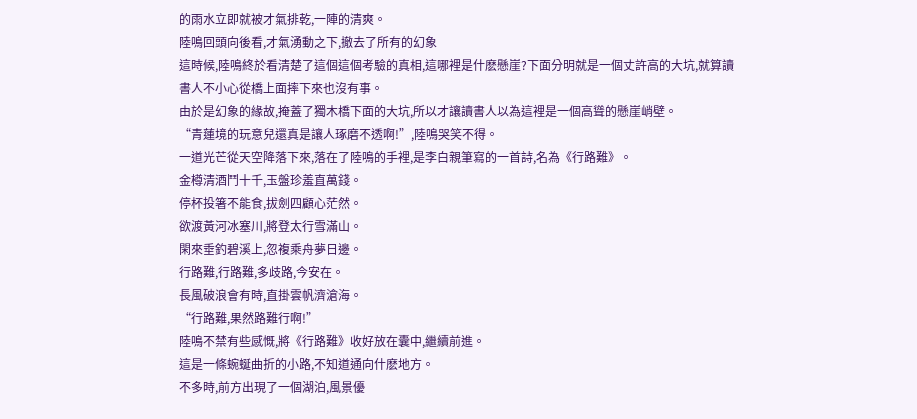的雨水立即就被才氣排乾,一陣的清爽。
陸鳴回頭向後看,才氣湧動之下,撤去了所有的幻象
這時候,陸鳴終於看清楚了這個這個考驗的真相,這哪裡是什麽懸崖?下面分明就是一個丈許高的大坑,就算讀書人不小心從橋上面摔下來也沒有事。
由於是幻象的緣故,掩蓋了獨木橋下面的大坑,所以才讓讀書人以為這裡是一個高聳的懸崖峭壁。
“青蓮境的玩意兒還真是讓人琢磨不透啊!”,陸鳴哭笑不得。
一道光芒從天空降落下來,落在了陸鳴的手裡,是李白親筆寫的一首詩,名為《行路難》。
金樽清酒鬥十千,玉盤珍羞直萬錢。
停杯投箸不能食,拔劍四顧心茫然。
欲渡黃河冰塞川,將登太行雪滿山。
閑來垂釣碧溪上,忽複乘舟夢日邊。
行路難,行路難,多歧路,今安在。
長風破浪會有時,直掛雲帆濟滄海。
“行路難,果然路難行啊!”
陸鳴不禁有些感慨,將《行路難》收好放在囊中,繼續前進。
這是一條蜿蜒曲折的小路,不知道通向什麽地方。
不多時,前方出現了一個湖泊,風景優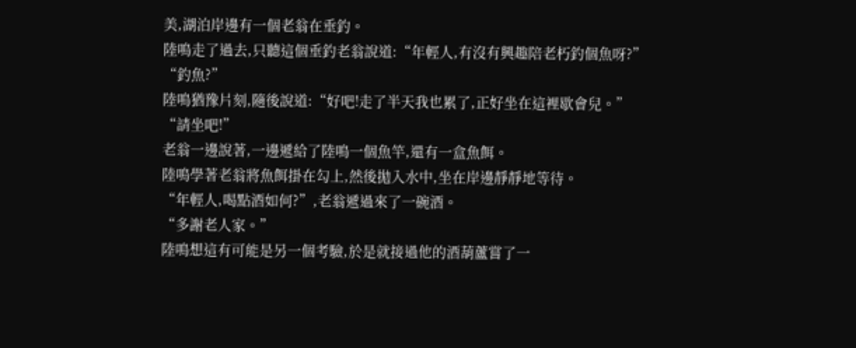美,湖泊岸邊有一個老翁在垂釣。
陸鳴走了過去,只聽這個垂釣老翁說道:“年輕人,有沒有興趣陪老朽釣個魚呀?”
“釣魚?”
陸鳴猶豫片刻,隨後說道:“好吧!走了半天我也累了,正好坐在這裡歇會兒。”
“請坐吧!”
老翁一邊說著,一邊遞給了陸鳴一個魚竿,還有一盒魚餌。
陸鳴學著老翁將魚餌掛在勾上,然後拋入水中,坐在岸邊靜靜地等待。
“年輕人,喝點酒如何?”,老翁遞過來了一碗酒。
“多謝老人家。”
陸鳴想這有可能是另一個考驗,於是就接過他的酒葫蘆嘗了一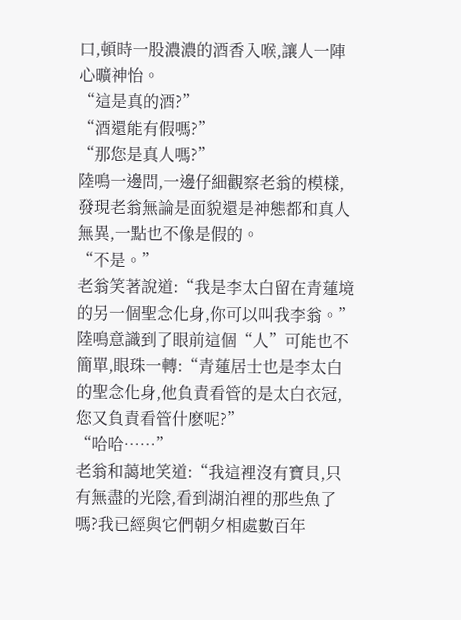口,頓時一股濃濃的酒香入喉,讓人一陣心曠神怡。
“這是真的酒?”
“酒還能有假嗎?”
“那您是真人嗎?”
陸鳴一邊問,一邊仔細觀察老翁的模樣,發現老翁無論是面貌還是神態都和真人無異,一點也不像是假的。
“不是。”
老翁笑著說道:“我是李太白留在青蓮境的另一個聖念化身,你可以叫我李翁。”
陸鳴意識到了眼前這個“人”可能也不簡單,眼珠一轉:“青蓮居士也是李太白的聖念化身,他負責看管的是太白衣冠,您又負責看管什麽呢?”
“哈哈……”
老翁和藹地笑道:“我這裡沒有寶貝,只有無盡的光陰,看到湖泊裡的那些魚了嗎?我已經與它們朝夕相處數百年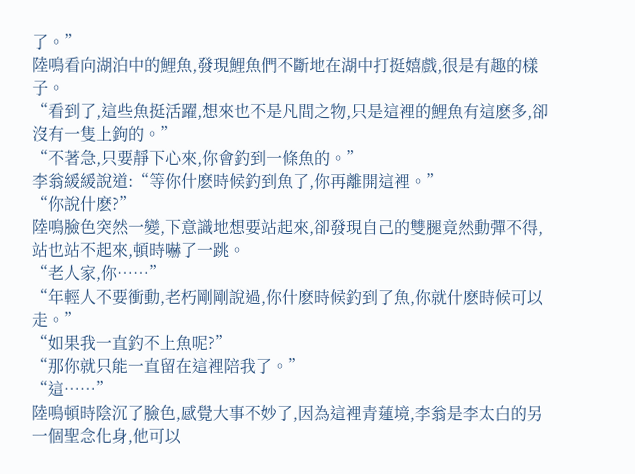了。”
陸鳴看向湖泊中的鯉魚,發現鯉魚們不斷地在湖中打挺嬉戲,很是有趣的樣子。
“看到了,這些魚挺活躍,想來也不是凡間之物,只是這裡的鯉魚有這麽多,卻沒有一隻上鉤的。”
“不著急,只要靜下心來,你會釣到一條魚的。”
李翁緩緩說道:“等你什麽時候釣到魚了,你再離開這裡。”
“你說什麽?”
陸鳴臉色突然一變,下意識地想要站起來,卻發現自己的雙腿竟然動彈不得,站也站不起來,頓時嚇了一跳。
“老人家,你……”
“年輕人不要衝動,老朽剛剛說過,你什麽時候釣到了魚,你就什麽時候可以走。”
“如果我一直釣不上魚呢?”
“那你就只能一直留在這裡陪我了。”
“這……”
陸鳴頓時陰沉了臉色,感覺大事不妙了,因為這裡青蓮境,李翁是李太白的另一個聖念化身,他可以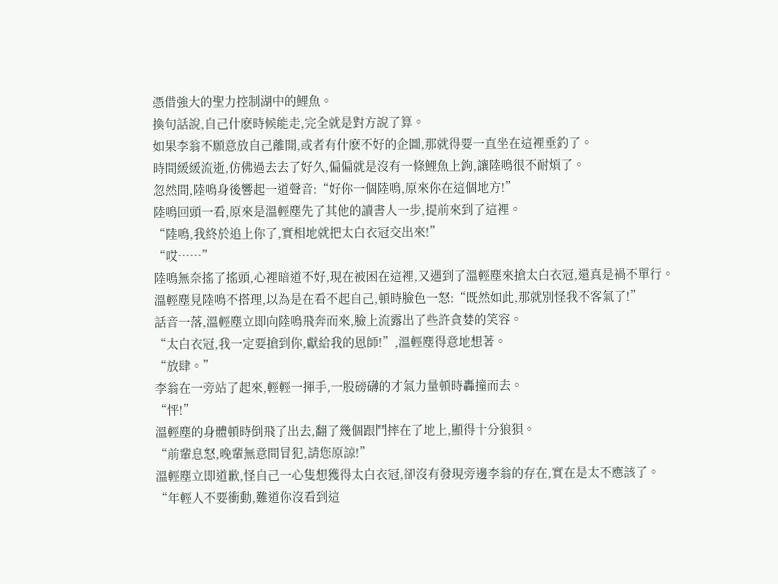憑借強大的聖力控制湖中的鯉魚。
換句話說,自己什麽時候能走,完全就是對方說了算。
如果李翁不願意放自己離開,或者有什麽不好的企圖,那就得要一直坐在這裡垂釣了。
時間緩緩流逝,仿佛過去去了好久,偏偏就是沒有一條鯉魚上鉤,讓陸鳴很不耐煩了。
忽然間,陸鳴身後響起一道聲音:“好你一個陸鳴,原來你在這個地方!”
陸鳴回頭一看,原來是溫輕塵先了其他的讀書人一步,提前來到了這裡。
“陸鳴,我終於追上你了,實相地就把太白衣冠交出來!”
“哎……”
陸鳴無奈搖了搖頭,心裡暗道不好,現在被困在這裡,又遇到了溫輕塵來搶太白衣冠,還真是禍不單行。
溫輕塵見陸鳴不搭理,以為是在看不起自己,頓時臉色一怒:“既然如此,那就別怪我不客氣了!”
話音一落,溫輕塵立即向陸鳴飛奔而來,臉上流露出了些許貪婪的笑容。
“太白衣冠,我一定要搶到你,獻給我的恩師!”,溫輕塵得意地想著。
“放肆。”
李翁在一旁站了起來,輕輕一揮手,一股磅礴的才氣力量頓時轟撞而去。
“怦!”
溫輕塵的身體頓時倒飛了出去,翻了幾個跟鬥摔在了地上,顯得十分狼狽。
“前輩息怒,晚輩無意間冒犯,請您原諒!”
溫輕塵立即道歉,怪自己一心隻想獲得太白衣冠,卻沒有發現旁邊李翁的存在,實在是太不應該了。
“年輕人不要衝動,難道你沒看到這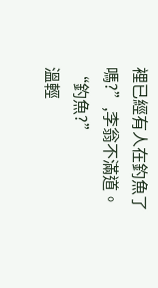裡已經有人在釣魚了嗎?”,李翁不滿道。
“釣魚?”
溫輕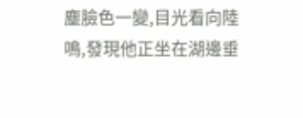塵臉色一變,目光看向陸鳴,發現他正坐在湖邊垂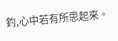釣,心中若有所思起來。